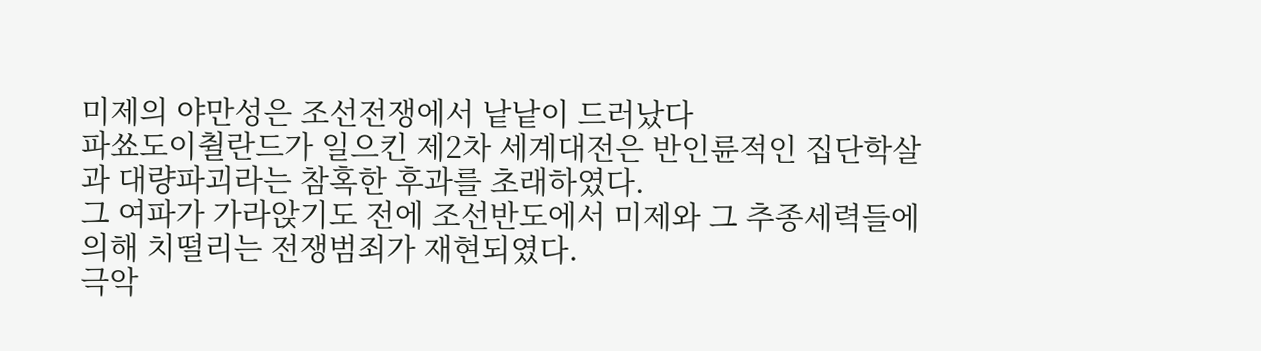미제의 야만성은 조선전쟁에서 낱낱이 드러났다
파쑈도이췰란드가 일으킨 제2차 세계대전은 반인륜적인 집단학살과 대량파괴라는 참혹한 후과를 초래하였다.
그 여파가 가라앉기도 전에 조선반도에서 미제와 그 추종세력들에 의해 치떨리는 전쟁범죄가 재현되였다.
극악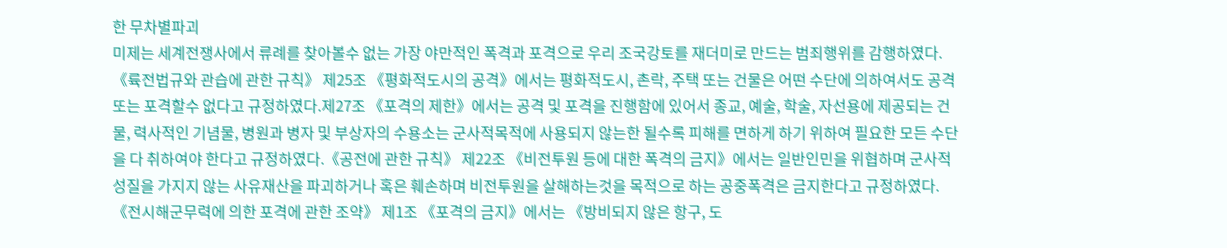한 무차별파괴
미제는 세계전쟁사에서 류례를 찾아볼수 없는 가장 야만적인 폭격과 포격으로 우리 조국강토를 재더미로 만드는 범죄행위를 감행하였다.
《륙전법규와 관습에 관한 규칙》 제25조 《평화적도시의 공격》에서는 평화적도시, 촌락, 주택 또는 건물은 어떤 수단에 의하여서도 공격 또는 포격할수 없다고 규정하였다.제27조 《포격의 제한》에서는 공격 및 포격을 진행함에 있어서 종교, 예술, 학술, 자선용에 제공되는 건물, 력사적인 기념물, 병원과 병자 및 부상자의 수용소는 군사적목적에 사용되지 않는한 될수록 피해를 면하게 하기 위하여 필요한 모든 수단을 다 취하여야 한다고 규정하였다.《공전에 관한 규칙》 제22조 《비전투원 등에 대한 폭격의 금지》에서는 일반인민을 위협하며 군사적성질을 가지지 않는 사유재산을 파괴하거나 혹은 훼손하며 비전투원을 살해하는것을 목적으로 하는 공중폭격은 금지한다고 규정하였다.
《전시해군무력에 의한 포격에 관한 조약》 제1조 《포격의 금지》에서는 《방비되지 않은 항구, 도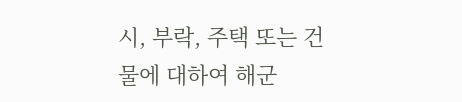시, 부락, 주택 또는 건물에 대하여 해군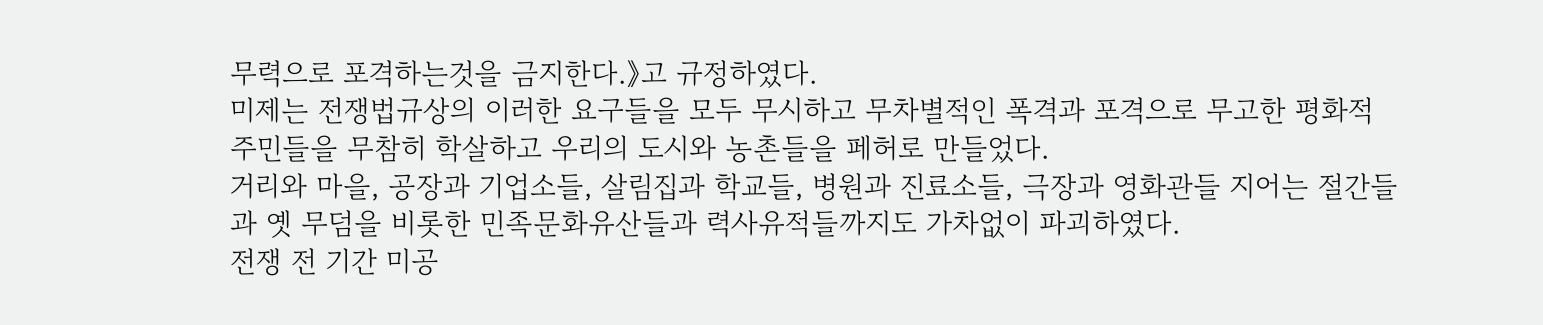무력으로 포격하는것을 금지한다.》고 규정하였다.
미제는 전쟁법규상의 이러한 요구들을 모두 무시하고 무차별적인 폭격과 포격으로 무고한 평화적주민들을 무참히 학살하고 우리의 도시와 농촌들을 페허로 만들었다.
거리와 마을, 공장과 기업소들, 살림집과 학교들, 병원과 진료소들, 극장과 영화관들 지어는 절간들과 옛 무덤을 비롯한 민족문화유산들과 력사유적들까지도 가차없이 파괴하였다.
전쟁 전 기간 미공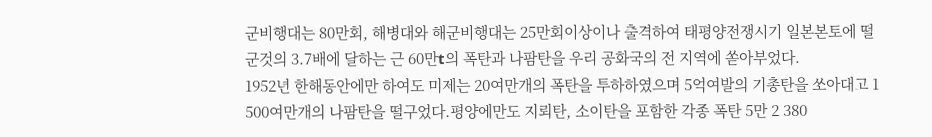군비행대는 80만회, 해병대와 해군비행대는 25만회이상이나 출격하여 태평양전쟁시기 일본본토에 떨군것의 3.7배에 달하는 근 60만t의 폭탄과 나팜탄을 우리 공화국의 전 지역에 쏟아부었다.
1952년 한해동안에만 하여도 미제는 20여만개의 폭탄을 투하하였으며 5억여발의 기총탄을 쏘아대고 1 500여만개의 나팜탄을 떨구었다.평양에만도 지뢰탄, 소이탄을 포함한 각종 폭탄 5만 2 380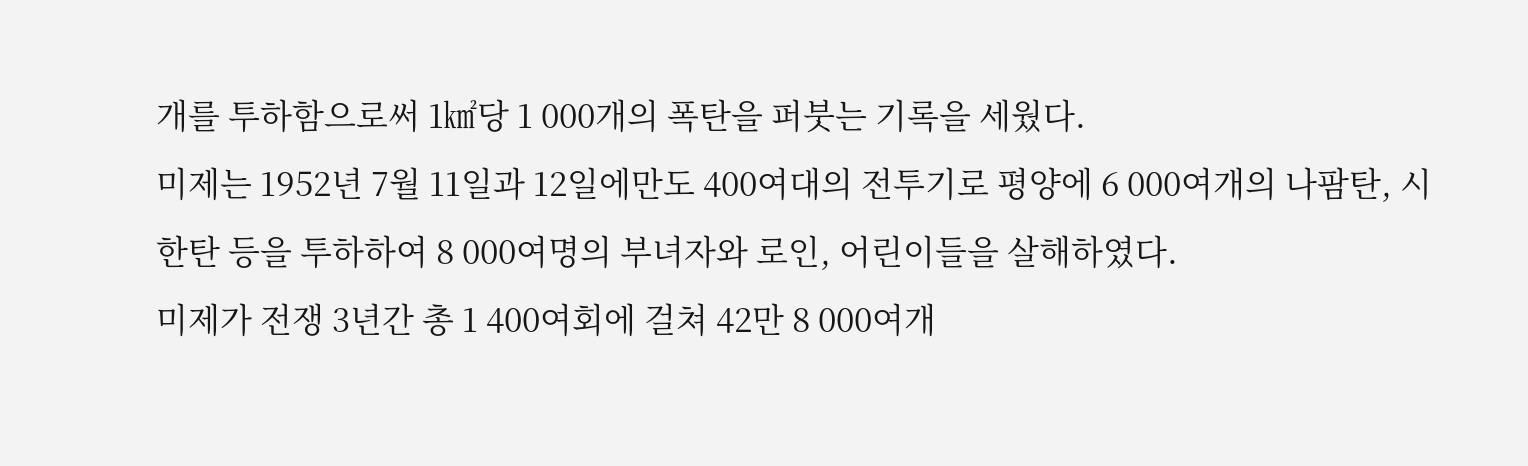개를 투하함으로써 1㎢당 1 000개의 폭탄을 퍼붓는 기록을 세웠다.
미제는 1952년 7월 11일과 12일에만도 400여대의 전투기로 평양에 6 000여개의 나팜탄, 시한탄 등을 투하하여 8 000여명의 부녀자와 로인, 어린이들을 살해하였다.
미제가 전쟁 3년간 총 1 400여회에 걸쳐 42만 8 000여개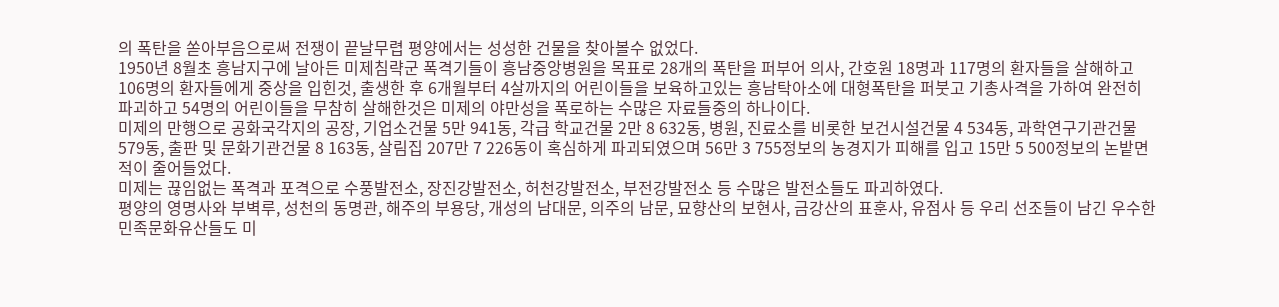의 폭탄을 쏟아부음으로써 전쟁이 끝날무렵 평양에서는 성성한 건물을 찾아볼수 없었다.
1950년 8월초 흥남지구에 날아든 미제침략군 폭격기들이 흥남중앙병원을 목표로 28개의 폭탄을 퍼부어 의사, 간호원 18명과 117명의 환자들을 살해하고 106명의 환자들에게 중상을 입힌것, 출생한 후 6개월부터 4살까지의 어린이들을 보육하고있는 흥남탁아소에 대형폭탄을 퍼붓고 기총사격을 가하여 완전히 파괴하고 54명의 어린이들을 무참히 살해한것은 미제의 야만성을 폭로하는 수많은 자료들중의 하나이다.
미제의 만행으로 공화국각지의 공장, 기업소건물 5만 941동, 각급 학교건물 2만 8 632동, 병원, 진료소를 비롯한 보건시설건물 4 534동, 과학연구기관건물 579동, 출판 및 문화기관건물 8 163동, 살림집 207만 7 226동이 혹심하게 파괴되였으며 56만 3 755정보의 농경지가 피해를 입고 15만 5 500정보의 논밭면적이 줄어들었다.
미제는 끊임없는 폭격과 포격으로 수풍발전소, 장진강발전소, 허천강발전소, 부전강발전소 등 수많은 발전소들도 파괴하였다.
평양의 영명사와 부벽루, 성천의 동명관, 해주의 부용당, 개성의 남대문, 의주의 남문, 묘향산의 보현사, 금강산의 표훈사, 유점사 등 우리 선조들이 남긴 우수한 민족문화유산들도 미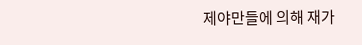제야만들에 의해 재가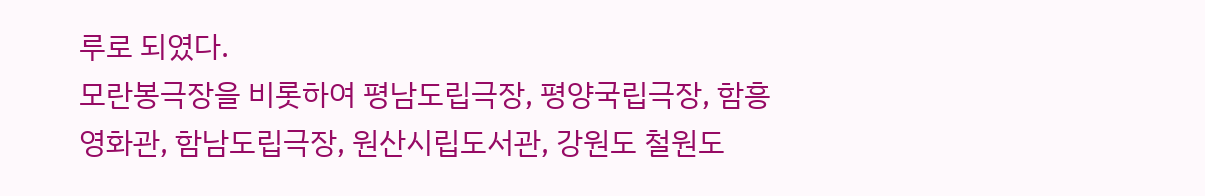루로 되였다.
모란봉극장을 비롯하여 평남도립극장, 평양국립극장, 함흥영화관, 함남도립극장, 원산시립도서관, 강원도 철원도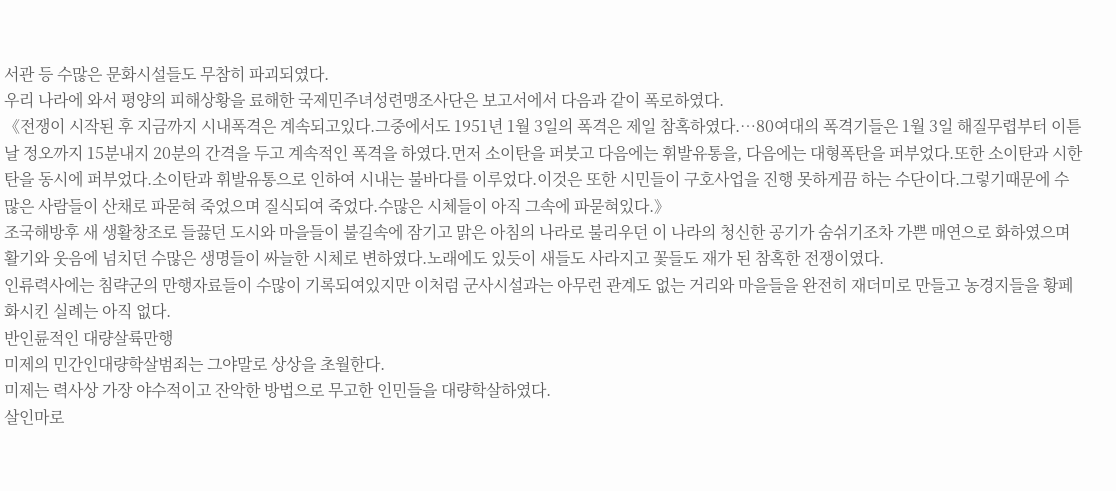서관 등 수많은 문화시설들도 무참히 파괴되였다.
우리 나라에 와서 평양의 피해상황을 료해한 국제민주녀성련맹조사단은 보고서에서 다음과 같이 폭로하였다.
《전쟁이 시작된 후 지금까지 시내폭격은 계속되고있다.그중에서도 1951년 1월 3일의 폭격은 제일 참혹하였다.…80여대의 폭격기들은 1월 3일 해질무렵부터 이튿날 정오까지 15분내지 20분의 간격을 두고 계속적인 폭격을 하였다.먼저 소이탄을 퍼붓고 다음에는 휘발유통을, 다음에는 대형폭탄을 퍼부었다.또한 소이탄과 시한탄을 동시에 퍼부었다.소이탄과 휘발유통으로 인하여 시내는 불바다를 이루었다.이것은 또한 시민들이 구호사업을 진행 못하게끔 하는 수단이다.그렇기때문에 수많은 사람들이 산채로 파묻혀 죽었으며 질식되여 죽었다.수많은 시체들이 아직 그속에 파묻혀있다.》
조국해방후 새 생활창조로 들끓던 도시와 마을들이 불길속에 잠기고 맑은 아침의 나라로 불리우던 이 나라의 청신한 공기가 숨쉬기조차 가쁜 매연으로 화하였으며 활기와 웃음에 넘치던 수많은 생명들이 싸늘한 시체로 변하였다.노래에도 있듯이 새들도 사라지고 꽃들도 재가 된 참혹한 전쟁이였다.
인류력사에는 침략군의 만행자료들이 수많이 기록되여있지만 이처럼 군사시설과는 아무런 관계도 없는 거리와 마을들을 완전히 재더미로 만들고 농경지들을 황페화시킨 실례는 아직 없다.
반인륜적인 대량살륙만행
미제의 민간인대량학살범죄는 그야말로 상상을 초월한다.
미제는 력사상 가장 야수적이고 잔악한 방법으로 무고한 인민들을 대량학살하였다.
살인마로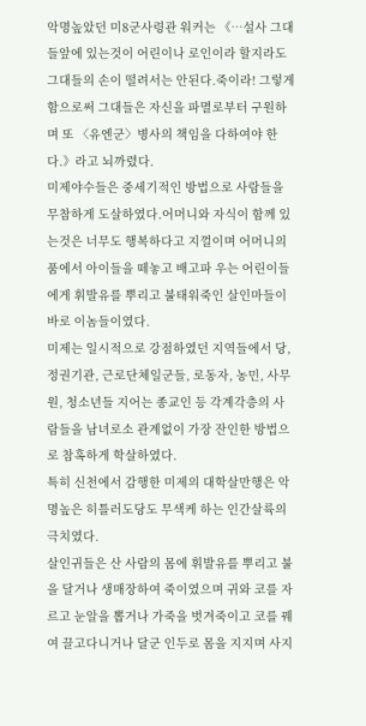악명높았던 미8군사령관 워커는 《…설사 그대들앞에 있는것이 어린이나 로인이라 할지라도 그대들의 손이 떨려서는 안된다.죽이라! 그렇게 함으로써 그대들은 자신을 파멸로부터 구원하며 또 〈유엔군〉병사의 책임을 다하여야 한다.》라고 뇌까렸다.
미제야수들은 중세기적인 방법으로 사람들을 무참하게 도살하였다.어머니와 자식이 함께 있는것은 너무도 행복하다고 지껄이며 어머니의 품에서 아이들을 떼놓고 배고파 우는 어린이들에게 휘발유를 뿌리고 불태워죽인 살인마들이 바로 이놈들이였다.
미제는 일시적으로 강점하였던 지역들에서 당, 정권기관, 근로단체일군들, 로동자, 농민, 사무원, 청소년들 지어는 종교인 등 각계각층의 사람들을 남녀로소 관계없이 가장 잔인한 방법으로 참혹하게 학살하였다.
특히 신천에서 감행한 미제의 대학살만행은 악명높은 히틀러도당도 무색케 하는 인간살륙의 극치였다.
살인귀들은 산 사람의 몸에 휘발유를 뿌리고 불을 달거나 생매장하여 죽이였으며 귀와 코를 자르고 눈알을 뽑거나 가죽을 벗겨죽이고 코를 꿰여 끌고다니거나 달군 인두로 몸을 지지며 사지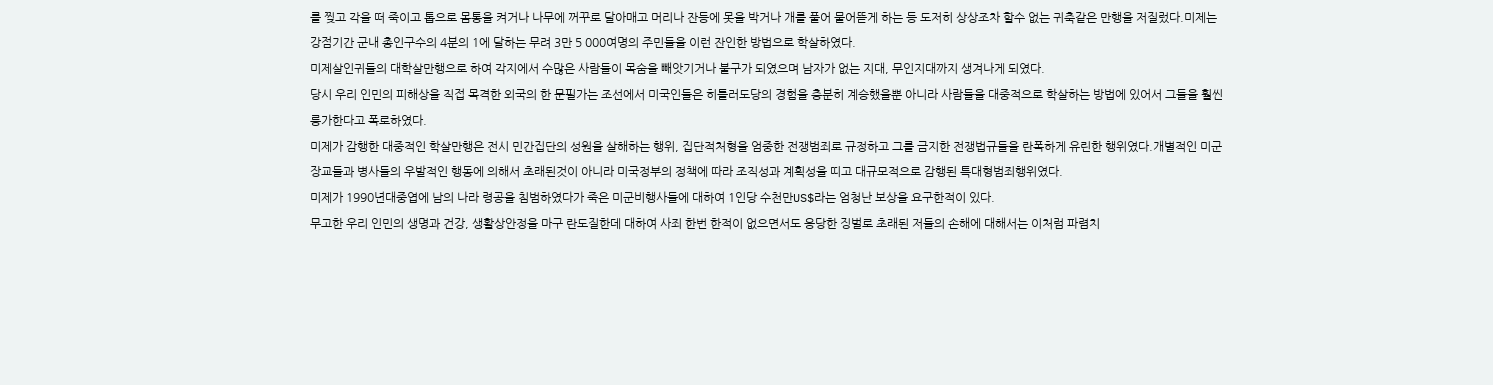를 찢고 각을 떠 죽이고 톱으로 몸통을 켜거나 나무에 꺼꾸로 달아매고 머리나 잔등에 못을 박거나 개를 풀어 물어뜯게 하는 등 도저히 상상조차 할수 없는 귀축같은 만행을 저질렀다.미제는 강점기간 군내 총인구수의 4분의 1에 달하는 무려 3만 5 000여명의 주민들을 이런 잔인한 방법으로 학살하였다.
미제살인귀들의 대학살만행으로 하여 각지에서 수많은 사람들이 목숨을 빼앗기거나 불구가 되였으며 남자가 없는 지대, 무인지대까지 생겨나게 되였다.
당시 우리 인민의 피해상을 직접 목격한 외국의 한 문필가는 조선에서 미국인들은 히틀러도당의 경험을 충분히 계승했을뿐 아니라 사람들을 대중적으로 학살하는 방법에 있어서 그들을 훨씬 릉가한다고 폭로하였다.
미제가 감행한 대중적인 학살만행은 전시 민간집단의 성원을 살해하는 행위, 집단적처형을 엄중한 전쟁범죄로 규정하고 그를 금지한 전쟁법규들을 란폭하게 유린한 행위였다.개별적인 미군장교들과 병사들의 우발적인 행동에 의해서 초래된것이 아니라 미국정부의 정책에 따라 조직성과 계획성을 띠고 대규모적으로 감행된 특대형범죄행위였다.
미제가 1990년대중엽에 남의 나라 령공을 침범하였다가 죽은 미군비행사들에 대하여 1인당 수천만US$라는 엄청난 보상을 요구한적이 있다.
무고한 우리 인민의 생명과 건강, 생활상안정을 마구 란도질한데 대하여 사죄 한번 한적이 없으면서도 응당한 징벌로 초래된 저들의 손해에 대해서는 이처럼 파렴치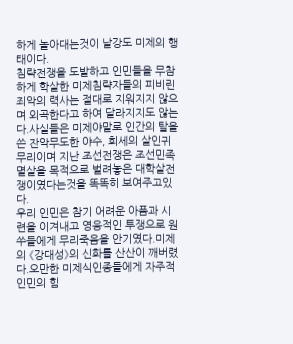하게 놀아대는것이 날강도 미제의 행태이다.
침략전쟁을 도발하고 인민들을 무참하게 학살한 미제침략자들의 피비린 죄악의 력사는 절대로 지워지지 않으며 외곡한다고 하여 달라지지도 않는다.사실들은 미제야말로 인간의 탈을 쓴 잔악무도한 야수, 희세의 살인귀무리이며 지난 조선전쟁은 조선민족멸살을 목적으로 벌려놓은 대학살전쟁이였다는것을 똑똑히 보여주고있다.
우리 인민은 참기 어려운 아픔과 시련을 이겨내고 영웅적인 투쟁으로 원쑤들에게 무리죽음을 안기였다.미제의 《강대성》의 신화를 산산이 깨버렸다.오만한 미제식인종들에게 자주적인민의 힘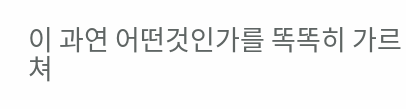이 과연 어떤것인가를 똑똑히 가르쳐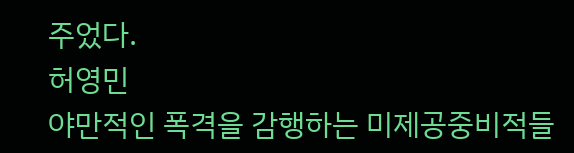주었다.
허영민
야만적인 폭격을 감행하는 미제공중비적들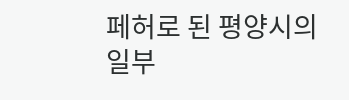페허로 된 평양시의 일부